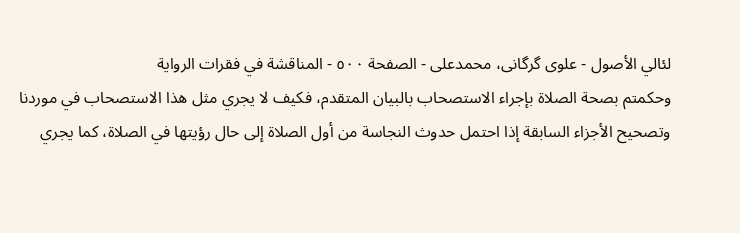لئالي الأصول - علوی گرگانی، محمدعلی - الصفحة ٥٠٠ - المناقشة في فقرات الرواية
وحكمتم بصحة الصلاة بإجراء الاستصحاب بالبيان المتقدم، فكيف لا يجري مثل هذا الاستصحاب في موردنا وتصحيح الأجزاء السابقة إذا احتمل حدوث النجاسة من أول الصلاة إلى حال رؤيتها في الصلاة، كما يجري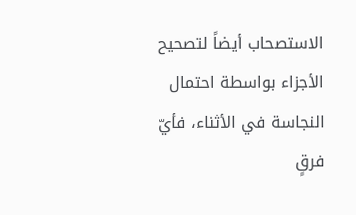الاستصحاب أيضاً لتصحيح الأجزاء بواسطة احتمال النجاسة في الأثناء، فأيّ فرقٍ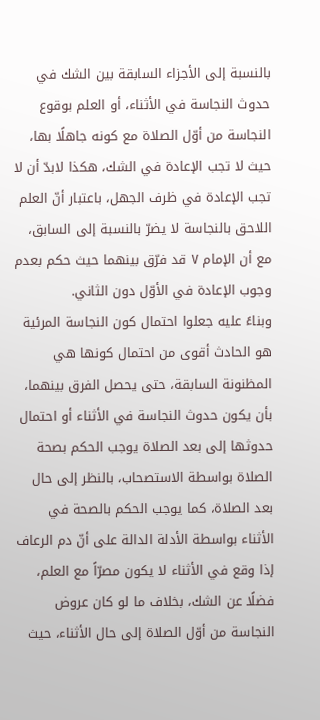بالنسبة إلى الأجزاء السابقة بين الشك في حدوث النجاسة في الأثناء، أو العلم بوقوع النجاسة من أوّل الصلاة مع كونه جاهلًا بها، حيث لا تجب الإعادة في الشك، هكذا لابدّ أن لا تجب الإعادة في ظرف الجهل، باعتبار أنّ العلم اللاحق بالنجاسة لا يضرّ بالنسبة إلى السابق، مع أن الإمام ٧ قد فرّق بينهما حيث حكم بعدم وجوب الإعادة في الأوّل دون الثاني.
وبناءً عليه جعلوا احتمال كون النجاسة المرئية هو الحادث أقوى من احتمال كونها هي المظنونة السابقة، حتى يحصل الفرق بينهما، بأن يكون حدوث النجاسة في الأثناء أو احتمال حدوثها إلى بعد الصلاة يوجب الحكم بصحة الصلاة بواسطة الاستصحاب، بالنظر إلى حال بعد الصلاة، كما يوجب الحكم بالصحة في الأثناء بواسطة الأدلة الدالة على أنّ دم الرعاف إذا وقع في الأثناء لا يكون مصرّاً مع العلم، فضلًا عن الشك، بخلاف ما لو كان عروض النجاسة من أوّل الصلاة إلى حال الأثناء، حيث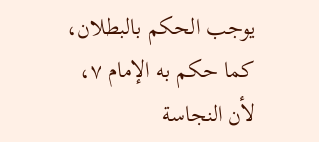يوجب الحكم بالبطلان، كما حكم به الإمام ٧، لأن النجاسة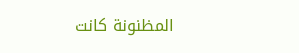المظنونة كانت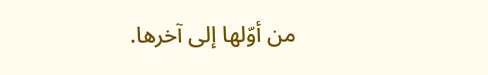من أوّلها إلى آخرها.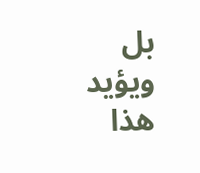بل ويؤيد هذا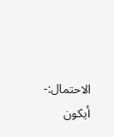الاحتمال:- أيكون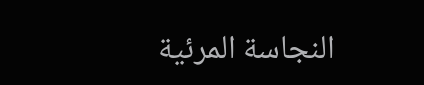النجاسة المرئية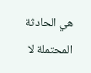هي الحادثة المحتملة لا